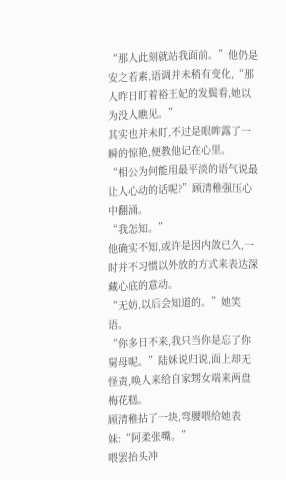“那人此刻就站我面前。”他仍是安之若素,语调并未稍有变化,“那人昨日盯着裕王妃的发鬓看,她以为没人瞧见。”
其实也并未盯,不过是眼眸露了一瞬的惊艳,便教他记在心里。
“相公为何能用最平淡的语气说最让人心动的话呢?”顾清稚强压心中翻涌。
“我怎知。”
他确实不知,或许是因内敛已久,一时并不习惯以外放的方式来表达深藏心底的意动。
“无妨,以后会知道的。”她笑语。
“你多日不来,我只当你是忘了你舅母呢。”陆姀说归说,面上却无怪责,唤人来给自家甥女端来两盘梅花糕。
顾清稚拈了一块,弯腰喂给她表妹:“阿柔张嘴。”
喂罢抬头冲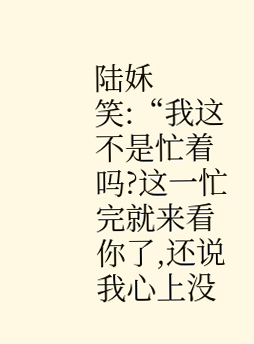陆姀笑:“我这不是忙着吗?这一忙完就来看你了,还说我心上没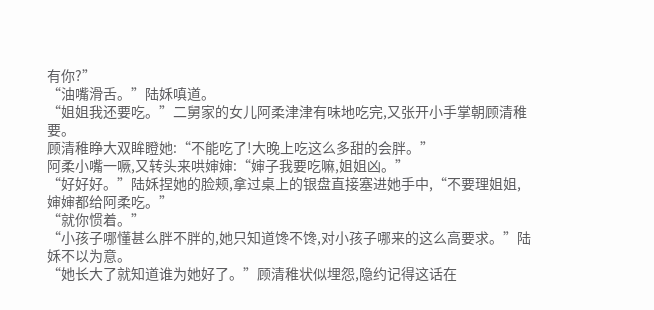有你?”
“油嘴滑舌。”陆姀嗔道。
“姐姐我还要吃。”二舅家的女儿阿柔津津有味地吃完,又张开小手掌朝顾清稚要。
顾清稚睁大双眸瞪她:“不能吃了!大晚上吃这么多甜的会胖。”
阿柔小嘴一噘,又转头来哄婶婶:“婶子我要吃嘛,姐姐凶。”
“好好好。”陆姀捏她的脸颊,拿过桌上的银盘直接塞进她手中,“不要理姐姐,婶婶都给阿柔吃。”
“就你惯着。”
“小孩子哪懂甚么胖不胖的,她只知道馋不馋,对小孩子哪来的这么高要求。”陆姀不以为意。
“她长大了就知道谁为她好了。”顾清稚状似埋怨,隐约记得这话在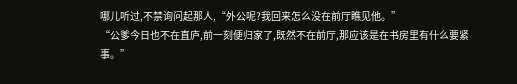哪儿听过,不禁询问起那人,“外公呢?我回来怎么没在前厅瞧见他。”
“公爹今日也不在直庐,前一刻便归家了,既然不在前厅,那应该是在书房里有什么要紧事。”